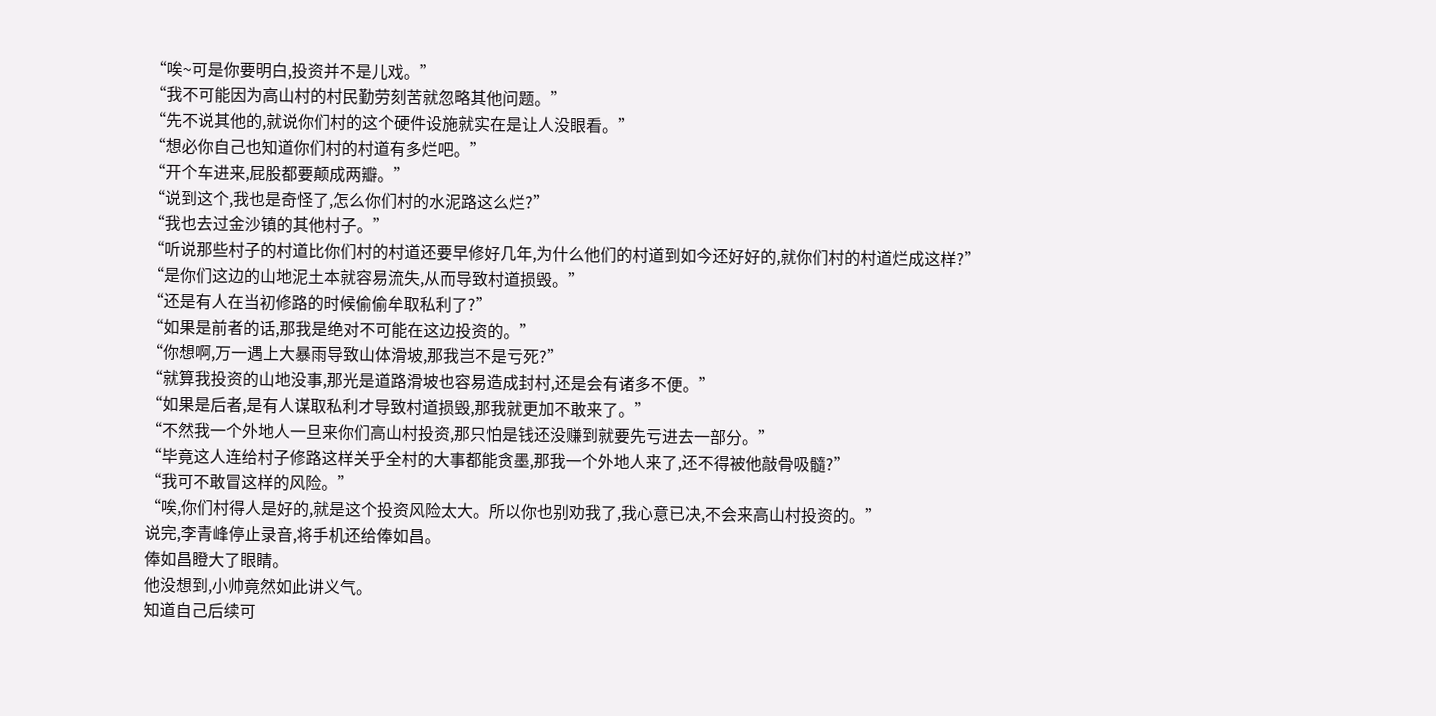“唉~可是你要明白,投资并不是儿戏。”
“我不可能因为高山村的村民勤劳刻苦就忽略其他问题。”
“先不说其他的,就说你们村的这个硬件设施就实在是让人没眼看。”
“想必你自己也知道你们村的村道有多烂吧。”
“开个车进来,屁股都要颠成两瓣。”
“说到这个,我也是奇怪了,怎么你们村的水泥路这么烂?”
“我也去过金沙镇的其他村子。”
“听说那些村子的村道比你们村的村道还要早修好几年,为什么他们的村道到如今还好好的,就你们村的村道烂成这样?”
“是你们这边的山地泥土本就容易流失,从而导致村道损毁。”
“还是有人在当初修路的时候偷偷牟取私利了?”
“如果是前者的话,那我是绝对不可能在这边投资的。”
“你想啊,万一遇上大暴雨导致山体滑坡,那我岂不是亏死?”
“就算我投资的山地没事,那光是道路滑坡也容易造成封村,还是会有诸多不便。”
“如果是后者,是有人谋取私利才导致村道损毁,那我就更加不敢来了。”
“不然我一个外地人一旦来你们高山村投资,那只怕是钱还没赚到就要先亏进去一部分。”
“毕竟这人连给村子修路这样关乎全村的大事都能贪墨,那我一个外地人来了,还不得被他敲骨吸髓?”
“我可不敢冒这样的风险。”
“唉,你们村得人是好的,就是这个投资风险太大。所以你也别劝我了,我心意已决,不会来高山村投资的。”
说完,李青峰停止录音,将手机还给俸如昌。
俸如昌瞪大了眼睛。
他没想到,小帅竟然如此讲义气。
知道自己后续可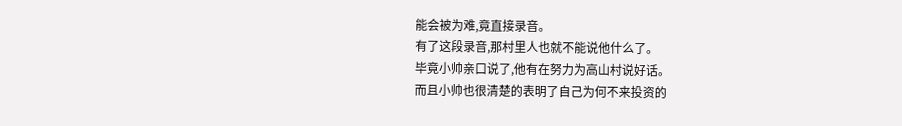能会被为难,竟直接录音。
有了这段录音,那村里人也就不能说他什么了。
毕竟小帅亲口说了,他有在努力为高山村说好话。
而且小帅也很清楚的表明了自己为何不来投资的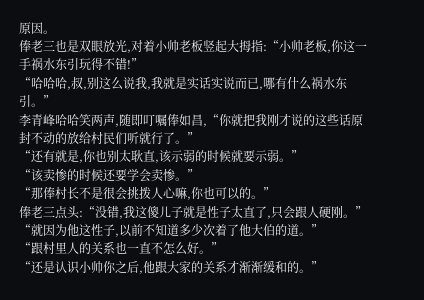原因。
俸老三也是双眼放光,对着小帅老板竖起大拇指:“小帅老板,你这一手祸水东引玩得不错!”
“哈哈哈,叔,别这么说我,我就是实话实说而已,哪有什么祸水东引。”
李青峰哈哈笑两声,随即叮嘱俸如昌,“你就把我刚才说的这些话原封不动的放给村民们听就行了。”
“还有就是,你也别太耿直,该示弱的时候就要示弱。”
“该卖惨的时候还要学会卖惨。”
“那俸村长不是很会挑拨人心嘛,你也可以的。”
俸老三点头:“没错,我这傻儿子就是性子太直了,只会跟人硬刚。”
“就因为他这性子,以前不知道多少次着了他大伯的道。”
“跟村里人的关系也一直不怎么好。”
“还是认识小帅你之后,他跟大家的关系才渐渐缓和的。”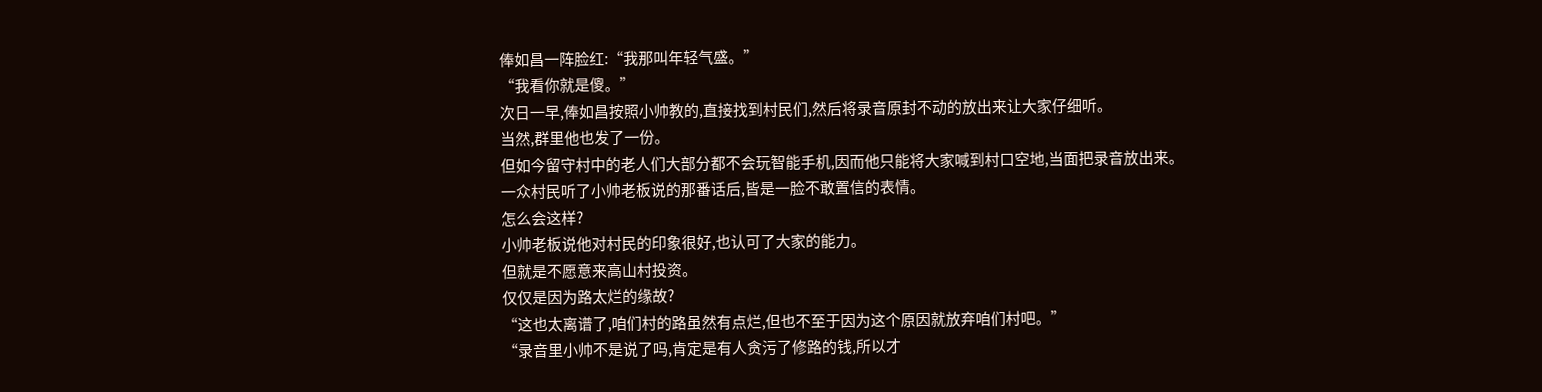俸如昌一阵脸红:“我那叫年轻气盛。”
“我看你就是傻。”
次日一早,俸如昌按照小帅教的,直接找到村民们,然后将录音原封不动的放出来让大家仔细听。
当然,群里他也发了一份。
但如今留守村中的老人们大部分都不会玩智能手机,因而他只能将大家喊到村口空地,当面把录音放出来。
一众村民听了小帅老板说的那番话后,皆是一脸不敢置信的表情。
怎么会这样?
小帅老板说他对村民的印象很好,也认可了大家的能力。
但就是不愿意来高山村投资。
仅仅是因为路太烂的缘故?
“这也太离谱了,咱们村的路虽然有点烂,但也不至于因为这个原因就放弃咱们村吧。”
“录音里小帅不是说了吗,肯定是有人贪污了修路的钱,所以才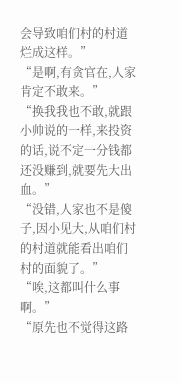会导致咱们村的村道烂成这样。”
“是啊,有贪官在,人家肯定不敢来。”
“换我我也不敢,就跟小帅说的一样,来投资的话,说不定一分钱都还没赚到,就要先大出血。”
“没错,人家也不是傻子,因小见大,从咱们村的村道就能看出咱们村的面貌了。”
“唉,这都叫什么事啊。”
“原先也不觉得这路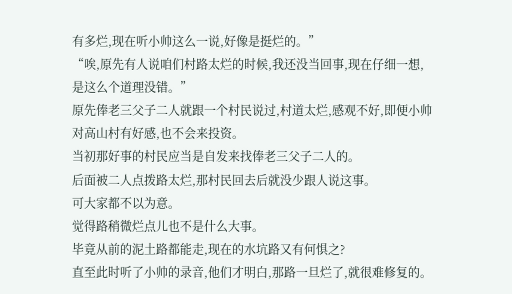有多烂,现在听小帅这么一说,好像是挺烂的。”
“唉,原先有人说咱们村路太烂的时候,我还没当回事,现在仔细一想,是这么个道理没错。”
原先俸老三父子二人就跟一个村民说过,村道太烂,感观不好,即便小帅对高山村有好感,也不会来投资。
当初那好事的村民应当是自发来找俸老三父子二人的。
后面被二人点拨路太烂,那村民回去后就没少跟人说这事。
可大家都不以为意。
觉得路稍微烂点儿也不是什么大事。
毕竟从前的泥土路都能走,现在的水坑路又有何惧之?
直至此时听了小帅的录音,他们才明白,那路一旦烂了,就很难修复的。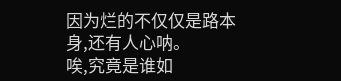因为烂的不仅仅是路本身,还有人心呐。
唉,究竟是谁如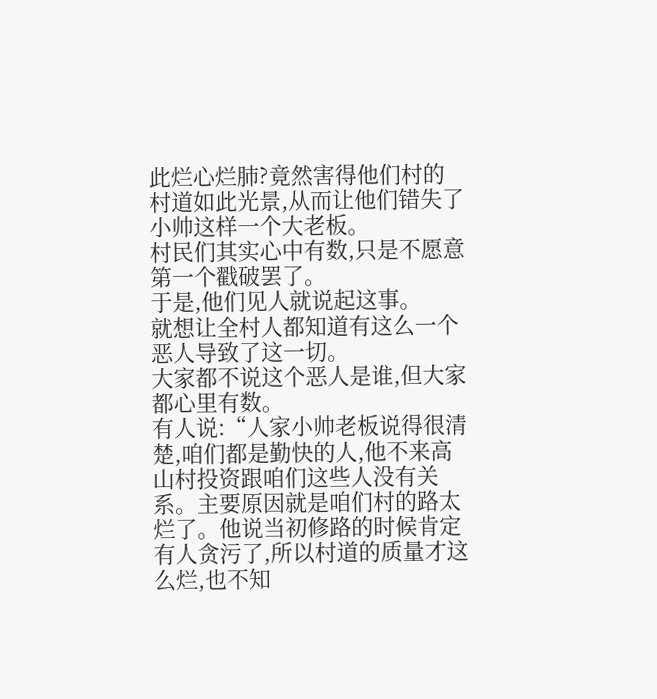此烂心烂肺?竟然害得他们村的村道如此光景,从而让他们错失了小帅这样一个大老板。
村民们其实心中有数,只是不愿意第一个戳破罢了。
于是,他们见人就说起这事。
就想让全村人都知道有这么一个恶人导致了这一切。
大家都不说这个恶人是谁,但大家都心里有数。
有人说:“人家小帅老板说得很清楚,咱们都是勤快的人,他不来高山村投资跟咱们这些人没有关系。主要原因就是咱们村的路太烂了。他说当初修路的时候肯定有人贪污了,所以村道的质量才这么烂,也不知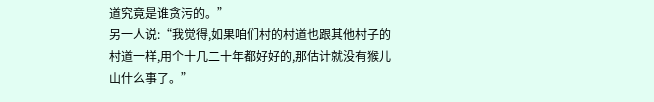道究竟是谁贪污的。”
另一人说:“我觉得,如果咱们村的村道也跟其他村子的村道一样,用个十几二十年都好好的,那估计就没有猴儿山什么事了。”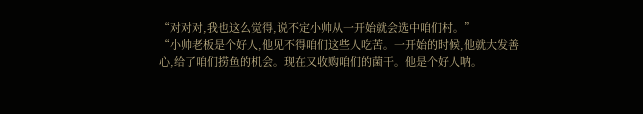“对对对,我也这么觉得,说不定小帅从一开始就会选中咱们村。”
“小帅老板是个好人,他见不得咱们这些人吃苦。一开始的时候,他就大发善心,给了咱们捞鱼的机会。现在又收购咱们的菌干。他是个好人呐。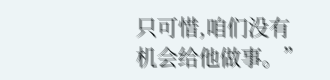只可惜,咱们没有机会给他做事。”